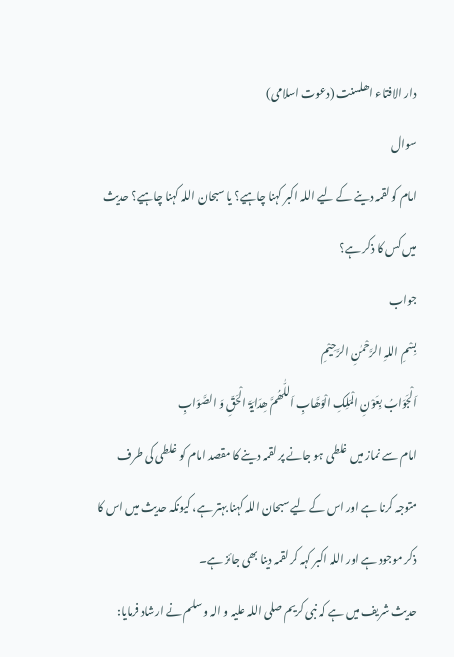دار الافتاء اھلسنت (دعوت اسلامی)
سوال
امام کو لقمہ دینے کے لیے اللہ اکبر کہنا چاہیے؟ یا سبحان اللہ کہنا چاہیے؟ حدیث میں کس کا ذکر ہے؟
جواب
بِسْمِ اللہِ الرَّحْمٰنِ الرَّحِيْمِ
اَلْجَوَابُ بِعَوْنِ الْمَلِکِ الْوَھَّابِ اَللّٰھُمَّ ھِدَایَۃَ الْحَقِّ وَ الصَّوَابِ
امام سے نماز میں غلطی ہو جانے پر لقمہ دینے کا مقصد امام کو غلطی کی طرف متوجہ کرنا ہے اور اس کے لیے سبحان اللہ کہنا بہتر ہے، کیونکہ حدیث میں اس کا ذکر موجود ہے اور اللہ اکبر کہہ کر لقمہ دینا بھی جائز ہے۔
حدیث شریف میں ہے کہ نبی کریم صلی اللہ علیہ و الہ و سلم نے ارشاد فرمایا: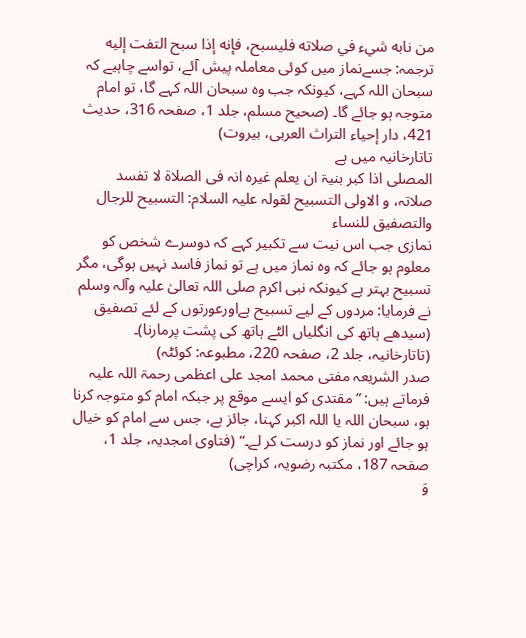من نابه شيء في صلاته فليسبح، فإنه إذا سبح التفت إليه
ترجمہ: جسےنماز میں کوئی معاملہ پیش آئے، تواسے چاہیے کہ سبحان اللہ کہے، کیونکہ جب وہ سبحان اللہ کہے گا، تو امام متوجہ ہو جائے گا۔ (صحیح مسلم، جلد 1، صفحہ 316، حدیث 421، دار إحياء التراث العربی، بيروت)
تاتارخانیہ میں ہے
المصلی اذا کبر بنیۃ ان یعلم غیرہ انہ فی الصلاۃ لا تفسد صلاتہ، و الاولی التسبیح لقولہ علیہ السلام: التسبیح للرجال والتصفیق للنساء
نمازی جب اس نیت سے تکبیر کہے کہ دوسرے شخص کو معلوم ہو جائے کہ وہ نماز میں ہے تو نماز فاسد نہیں ہوگی، مگر تسبیح بہتر ہے کیونکہ نبی اکرم صلی اللہ تعالیٰ علیہ وآلہ وسلم نے فرمایا: مردوں کے لیے تسبیح ہےاورعورتوں کے لئے تصفیق (سیدھے ہاتھ کی انگلیاں الٹے ہاتھ کی پشت پرمارنا)۔ (تاتارخانیہ، جلد 2، صفحہ 220، مطبوعہ: کوئٹہ)
صدر الشریعہ مفتی محمد امجد علی اعظمی رحمۃ اللہ علیہ فرماتے ہیں: ”مقتدی کو ایسے موقع پر جبکہ امام کو متوجہ کرنا ہو، سبحان اللہ یا اللہ اکبر کہنا، جائز ہے، جس سے امام کو خیال ہو جائے اور نماز کو درست کر لے۔“ (فتاوی امجدیہ، جلد 1، صفحہ 187، مکتبہ رضویہ، کراچی)
وَ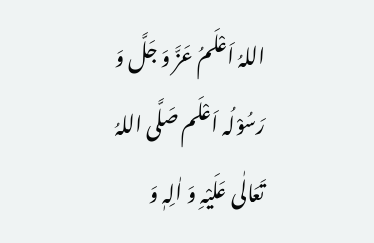اللہُ اَعْلَمُ عَزَّ وَ جَلَّ وَ رَسُوْلُہ اَعْلَم صَلَّی اللہُ تَعَالٰی عَلَیْہِ وَ اٰلِہٖ وَ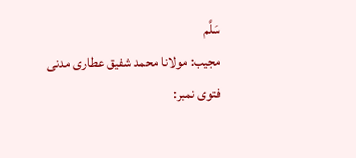سَلَّم
مجیب: مولانا محمد شفیق عطاری مدنی
فتوی نمبر: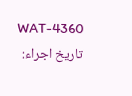WAT-4360
تاریخ اجراء: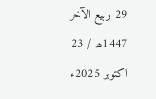29 ربیع الآخر 1447ھ / 23 اکتوبر 2025ء